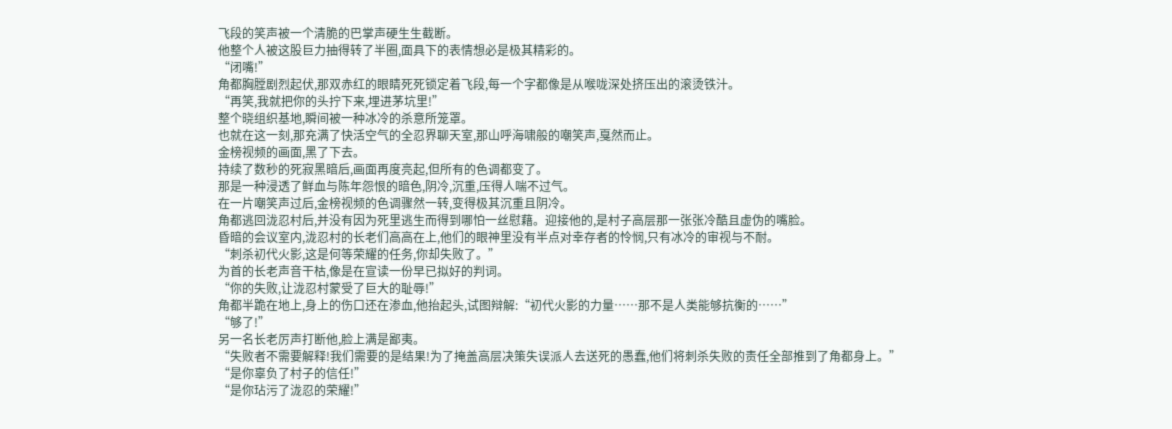飞段的笑声被一个清脆的巴掌声硬生生截断。
他整个人被这股巨力抽得转了半圈,面具下的表情想必是极其精彩的。
“闭嘴!”
角都胸膛剧烈起伏,那双赤红的眼睛死死锁定着飞段,每一个字都像是从喉咙深处挤压出的滚烫铁汁。
“再笑,我就把你的头拧下来,埋进茅坑里!”
整个晓组织基地,瞬间被一种冰冷的杀意所笼罩。
也就在这一刻,那充满了快活空气的全忍界聊天室,那山呼海啸般的嘲笑声,戛然而止。
金榜视频的画面,黑了下去。
持续了数秒的死寂黑暗后,画面再度亮起,但所有的色调都变了。
那是一种浸透了鲜血与陈年怨恨的暗色,阴冷,沉重,压得人喘不过气。
在一片嘲笑声过后,金榜视频的色调骤然一转,变得极其沉重且阴冷。
角都逃回泷忍村后,并没有因为死里逃生而得到哪怕一丝慰藉。迎接他的,是村子高层那一张张冷酷且虚伪的嘴脸。
昏暗的会议室内,泷忍村的长老们高高在上,他们的眼神里没有半点对幸存者的怜悯,只有冰冷的审视与不耐。
“刺杀初代火影,这是何等荣耀的任务,你却失败了。”
为首的长老声音干枯,像是在宣读一份早已拟好的判词。
“你的失败,让泷忍村蒙受了巨大的耻辱!”
角都半跪在地上,身上的伤口还在渗血,他抬起头,试图辩解:“初代火影的力量……那不是人类能够抗衡的……”
“够了!”
另一名长老厉声打断他,脸上满是鄙夷。
“失败者不需要解释!我们需要的是结果!为了掩盖高层决策失误派人去送死的愚蠢,他们将刺杀失败的责任全部推到了角都身上。”
“是你辜负了村子的信任!”
“是你玷污了泷忍的荣耀!”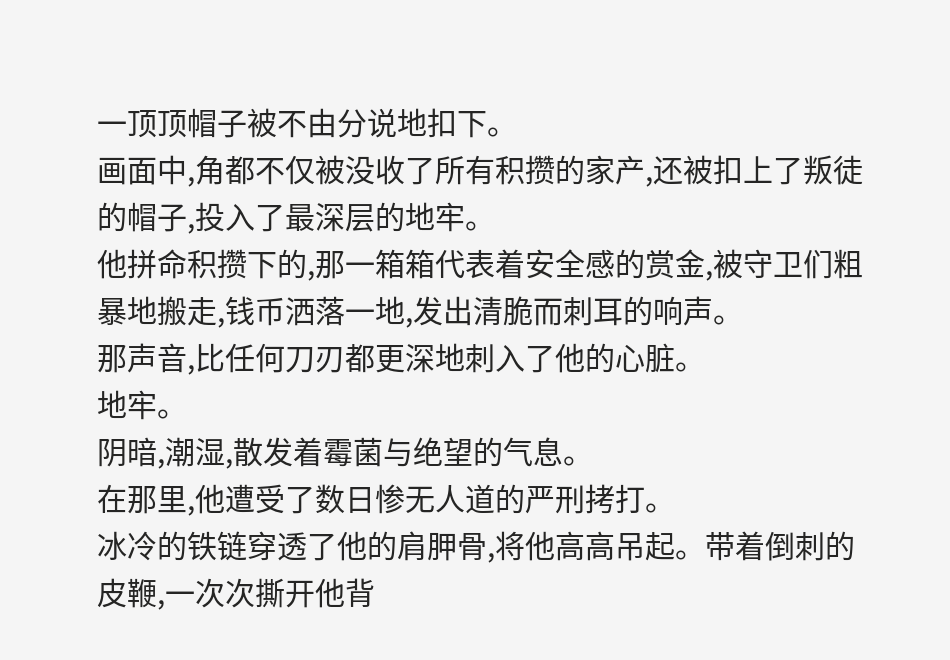一顶顶帽子被不由分说地扣下。
画面中,角都不仅被没收了所有积攒的家产,还被扣上了叛徒的帽子,投入了最深层的地牢。
他拼命积攒下的,那一箱箱代表着安全感的赏金,被守卫们粗暴地搬走,钱币洒落一地,发出清脆而刺耳的响声。
那声音,比任何刀刃都更深地刺入了他的心脏。
地牢。
阴暗,潮湿,散发着霉菌与绝望的气息。
在那里,他遭受了数日惨无人道的严刑拷打。
冰冷的铁链穿透了他的肩胛骨,将他高高吊起。带着倒刺的皮鞭,一次次撕开他背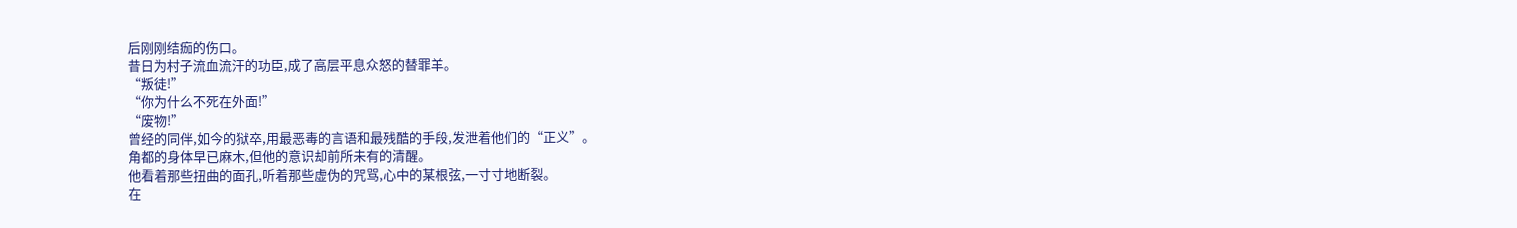后刚刚结痂的伤口。
昔日为村子流血流汗的功臣,成了高层平息众怒的替罪羊。
“叛徒!”
“你为什么不死在外面!”
“废物!”
曾经的同伴,如今的狱卒,用最恶毒的言语和最残酷的手段,发泄着他们的“正义”。
角都的身体早已麻木,但他的意识却前所未有的清醒。
他看着那些扭曲的面孔,听着那些虚伪的咒骂,心中的某根弦,一寸寸地断裂。
在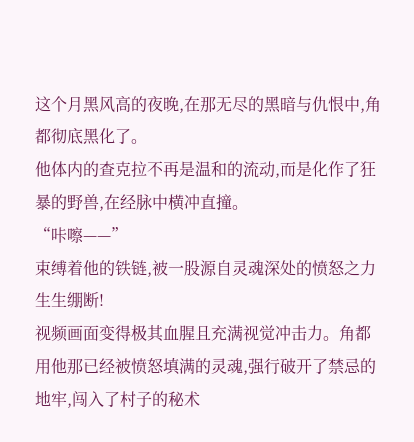这个月黑风高的夜晚,在那无尽的黑暗与仇恨中,角都彻底黑化了。
他体内的查克拉不再是温和的流动,而是化作了狂暴的野兽,在经脉中横冲直撞。
“咔嚓——”
束缚着他的铁链,被一股源自灵魂深处的愤怒之力生生绷断!
视频画面变得极其血腥且充满视觉冲击力。角都用他那已经被愤怒填满的灵魂,强行破开了禁忌的地牢,闯入了村子的秘术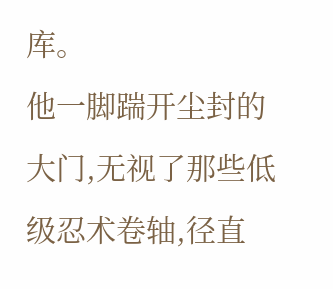库。
他一脚踹开尘封的大门,无视了那些低级忍术卷轴,径直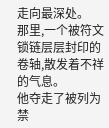走向最深处。
那里,一个被符文锁链层层封印的卷轴,散发着不祥的气息。
他夺走了被列为禁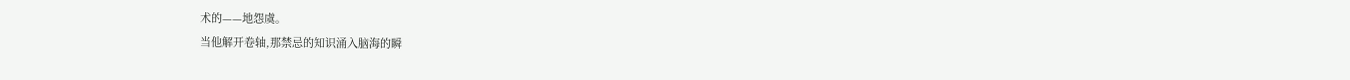术的——地怨虞。
当他解开卷轴,那禁忌的知识涌入脑海的瞬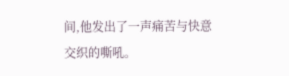间,他发出了一声痛苦与快意交织的嘶吼。